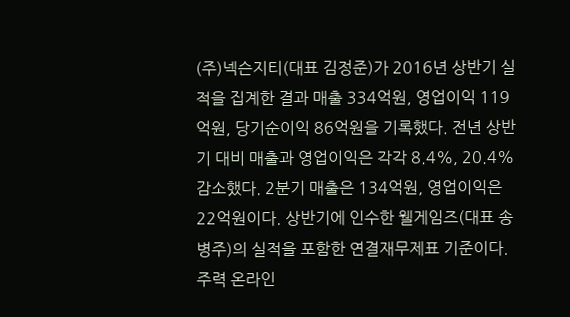(주)넥슨지티(대표 김정준)가 2016년 상반기 실적을 집계한 결과 매출 334억원, 영업이익 119억원, 당기순이익 86억원을 기록했다. 전년 상반기 대비 매출과 영업이익은 각각 8.4%, 20.4% 감소했다. 2분기 매출은 134억원, 영업이익은 22억원이다. 상반기에 인수한 웰게임즈(대표 송병주)의 실적을 포함한 연결재무제표 기준이다.
주력 온라인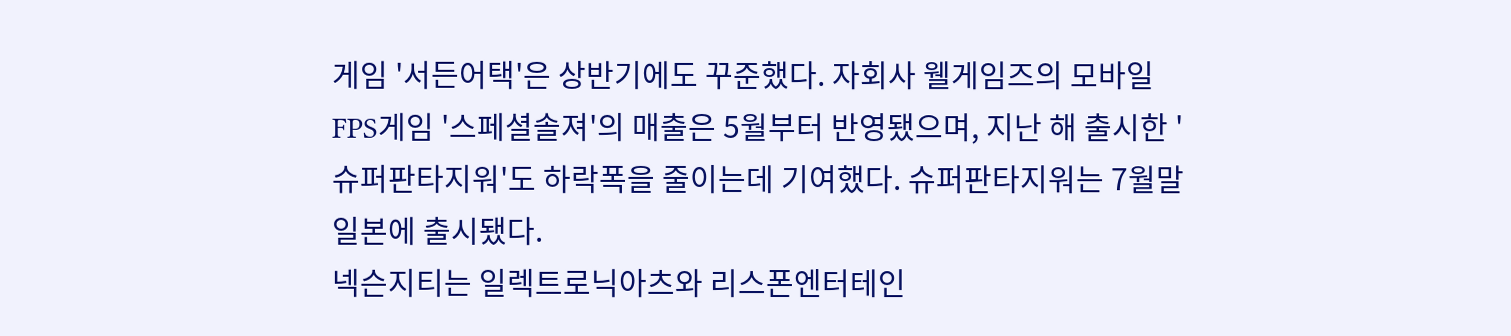게임 '서든어택'은 상반기에도 꾸준했다. 자회사 웰게임즈의 모바일 FPS게임 '스페셜솔져'의 매출은 5월부터 반영됐으며, 지난 해 출시한 '슈퍼판타지워'도 하락폭을 줄이는데 기여했다. 슈퍼판타지워는 7월말 일본에 출시됐다.
넥슨지티는 일렉트로닉아츠와 리스폰엔터테인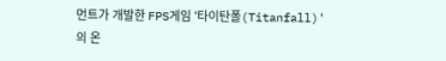먼트가 개발한 FPS게임 '타이탄폴(Titanfall)'의 온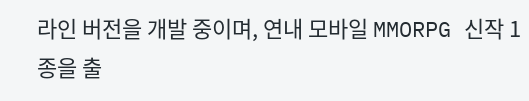라인 버전을 개발 중이며, 연내 모바일 MMORPG 신작 1종을 출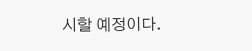시할 예정이다.